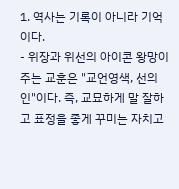1. 역사는 기록이 아니라 기억이다.
- 위장과 위선의 아이콘 왕망이 주는 교훈은 "교언영색, 선의인"이다. 즉, 교묘하게 말 잘하고 표정을 좋게 꾸미는 자치고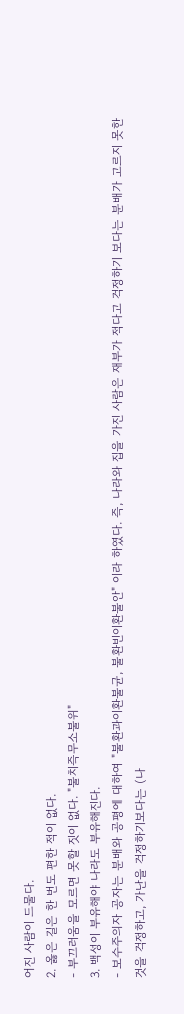어진 사람이 드물다.
2. 옳은 길은 한 번도 편한 적이 없다.
- 부끄러움을 모르면 못할 짓이 없다. "불치즉무소불위"
3. 백성이 부유해야 나라도 부유해진다.
- 보수주의자 공자는 분배와 공평에 대하여 "불환과이환불균, 불환빈이환불안" 이라 하였다. 즉, 나라와 집을 가진 사람은 재부가 적다고 걱정하기 보다는 분배가 고르지 못한 것을 걱정하고, 가난을 걱정하기보다는 (나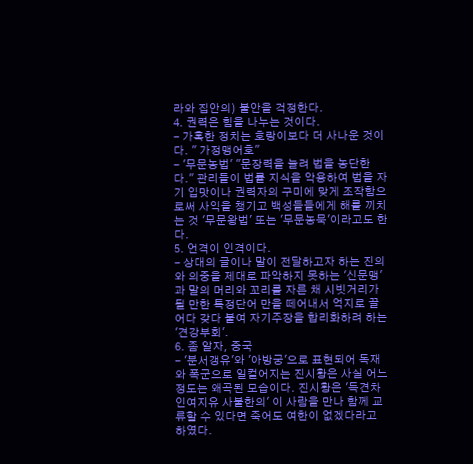라와 집안의) 불안을 걱정한다.
4. 권력은 힘을 나누는 것이다.
- 가혹한 정치는 호랑이보다 더 사나운 것이다. " 가정맹어호"
- '무문농법' "문장력을 늘려 법을 농단한다." 관리들이 법률 지식을 악용하여 법을 자기 입맛이나 권력자의 구미에 맞게 조작함으로써 사익을 챙기고 백성들들에게 해를 끼치는 것 '무문왕법' 또는 '무문농묵'이라고도 한다.
5. 언격이 인격이다.
- 상대의 글이나 말이 전달하고자 하는 진의와 의중을 제대로 파악하지 못하는 '신문맹'과 말의 머리와 꼬리를 자른 채 시빗거리가 될 만한 특정단어 만을 떼어내서 억지로 끌어다 갖다 붙여 자기주장을 합리화하려 하는 '견강부회'.
6. 좀 알자, 중국
- '분서갱유'와 '아방궁'으로 표현되어 독재와 폭군으로 일컬어지는 진시황은 사실 어느 정도는 왜곡된 모습이다. 진시황은 '득견차인여지유 사불한의' 이 사람을 만나 함께 교류할 수 있다면 죽어도 여한이 없겠다라고 하였다.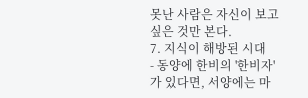못난 사람은 자신이 보고 싶은 것만 본다.
7. 지식이 해방된 시대
- 동양에 한비의 '한비자'가 있다면, 서양에는 마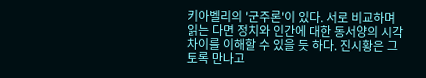키아벨리의 '군주론'이 있다. 서로 비교하며 읽는 다면 정치와 인간에 대한 동서양의 시각 차이를 이해할 수 있을 듯 하다. 진시황은 그토록 만나고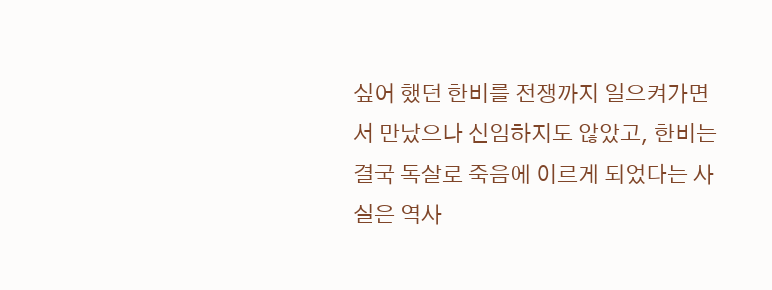싶어 했던 한비를 전쟁까지 일으켜가면서 만났으나 신임하지도 않았고, 한비는 결국 독살로 죽음에 이르게 되었다는 사실은 역사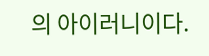의 아이러니이다.